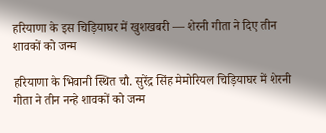हरियाणा के इस चिड़ियाघर में खुशखबरी — शेरनी गीता ने दिए तीन शावकों को जन्म

हरियाणा के भिवानी स्थित चौ. सुरेंद्र सिंह मेमोरियल चिड़ियाघर में शेरनी गीता ने तीन नन्हे शावकों को जन्म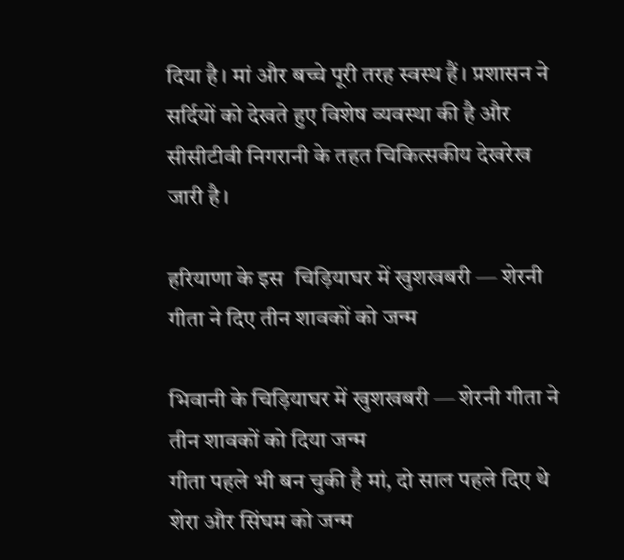दिया है। मां और बच्चे पूरी तरह स्वस्थ हैं। प्रशासन ने सर्दियों को देखते हुए विशेष व्यवस्था की है और सीसीटीवी निगरानी के तहत चिकित्सकीय देखरेख जारी है।

हरियाणा के इस  चिड़ियाघर में खुशखबरी — शेरनी गीता ने दिए तीन शावकों को जन्म

भिवानी के चिड़ियाघर में खुशखबरी — शेरनी गीता ने तीन शावकों को दिया जन्म
गीता पहले भी बन चुकी है मां, दो साल पहले दिए थे शेरा और सिंघम को जन्म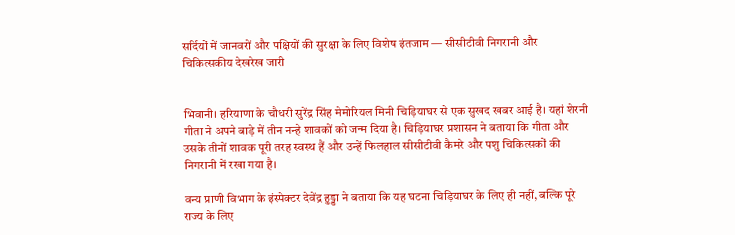सर्दियों में जानवरों और पक्षियों की सुरक्षा के लिए विशेष इंतजाम — सीसीटीवी निगरानी और चिकित्सकीय देखरेख जारी


भिवानी। हरियाणा के चौधरी सुरेंद्र सिंह मेमोरियल मिनी चिड़ियाघर से एक सुखद खबर आई है। यहां शेरनी गीता ने अपने बाड़े में तीन नन्हे शावकों को जन्म दिया है। चिड़ियाघर प्रशासन ने बताया कि गीता और उसके तीनों शावक पूरी तरह स्वस्थ हैं और उन्हें फिलहाल सीसीटीवी कैमरे और पशु चिकित्सकों की निगरानी में रखा गया है।

वन्य प्राणी विभाग के इंस्पेक्टर देवेंद्र हुड्डा ने बताया कि यह घटना चिड़ियाघर के लिए ही नहीं, बल्कि पूरे राज्य के लिए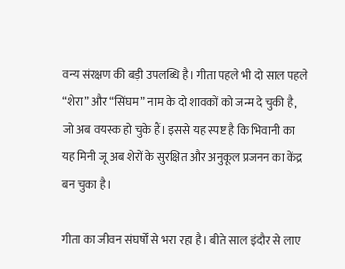वन्य संरक्षण की बड़ी उपलब्धि है। गीता पहले भी दो साल पहले “शेरा” और “सिंघम” नाम के दो शावकों को जन्म दे चुकी है, जो अब वयस्क हो चुके हैं। इससे यह स्पष्ट है कि भिवानी का यह मिनी जू अब शेरों के सुरक्षित और अनुकूल प्रजनन का केंद्र बन चुका है।

गीता का जीवन संघर्षों से भरा रहा है। बीते साल इंदौर से लाए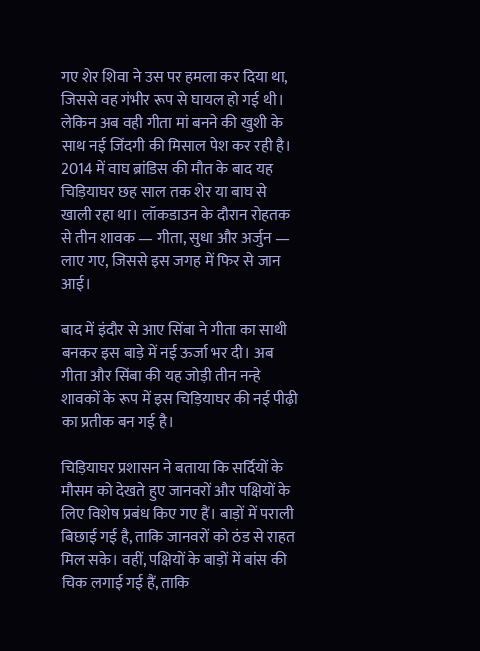गए शेर शिवा ने उस पर हमला कर दिया था, जिससे वह गंभीर रूप से घायल हो गई थी। लेकिन अब वही गीता मां बनने की खुशी के साथ नई जिंदगी की मिसाल पेश कर रही है। 2014 में वाघ ब्रांडिस की मौत के बाद यह चिड़ियाघर छह साल तक शेर या बाघ से खाली रहा था। लॉकडाउन के दौरान रोहतक से तीन शावक — गीता, सुधा और अर्जुन — लाए गए, जिससे इस जगह में फिर से जान आई।

बाद में इंदौर से आए सिंबा ने गीता का साथी बनकर इस बाड़े में नई ऊर्जा भर दी। अब गीता और सिंबा की यह जोड़ी तीन नन्हे शावकों के रूप में इस चिड़ियाघर की नई पीढ़ी का प्रतीक बन गई है।

चिड़ियाघर प्रशासन ने बताया कि सर्दियों के मौसम को देखते हुए जानवरों और पक्षियों के लिए विशेष प्रबंध किए गए हैं। बाड़ों में पराली बिछाई गई है, ताकि जानवरों को ठंड से राहत मिल सके। वहीं, पक्षियों के बाड़ों में बांस की चिक लगाई गई हैं, ताकि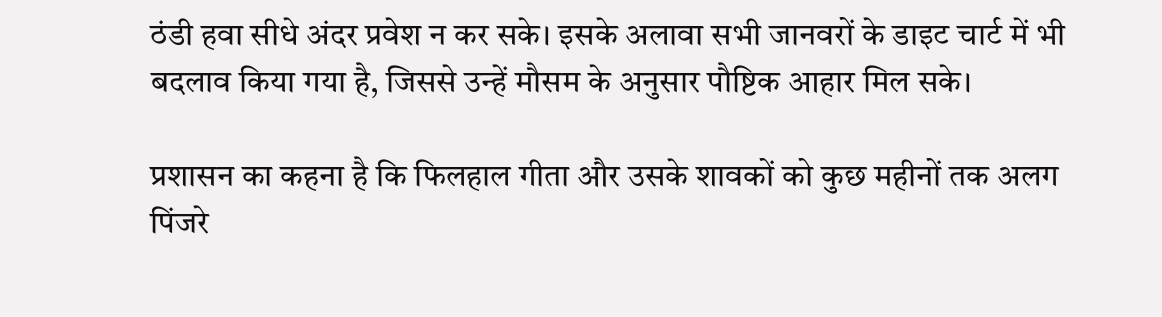ठंडी हवा सीधे अंदर प्रवेश न कर सके। इसके अलावा सभी जानवरों के डाइट चार्ट में भी बदलाव किया गया है, जिससे उन्हें मौसम के अनुसार पौष्टिक आहार मिल सके।

प्रशासन का कहना है कि फिलहाल गीता और उसके शावकों को कुछ महीनों तक अलग पिंजरे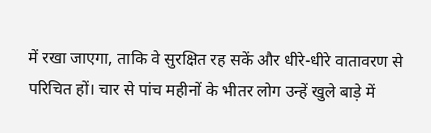में रखा जाएगा, ताकि वे सुरक्षित रह सकें और धीरे-धीरे वातावरण से परिचित हों। चार से पांच महीनों के भीतर लोग उन्हें खुले बाड़े में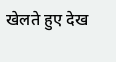खेलते हुए देख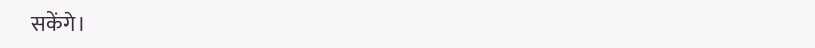सकेंगे।